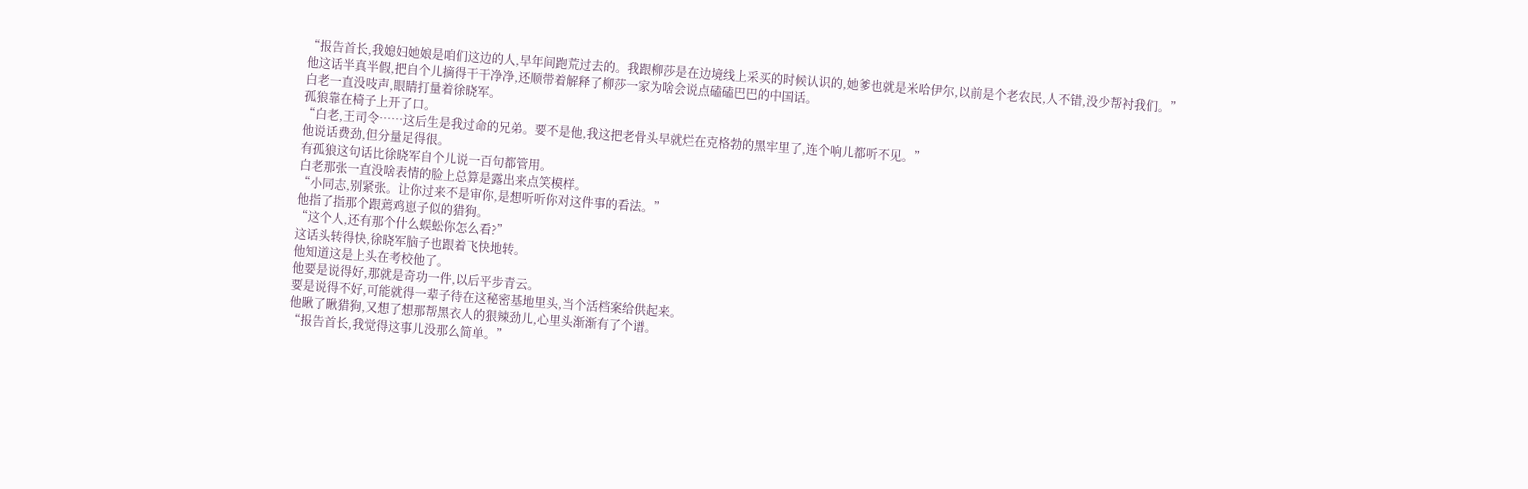“报告首长,我媳妇她娘是咱们这边的人,早年间跑荒过去的。我跟柳莎是在边境线上采买的时候认识的,她爹也就是米哈伊尔,以前是个老农民,人不错,没少帮衬我们。”
他这话半真半假,把自个儿摘得干干净净,还顺带着解释了柳莎一家为啥会说点磕磕巴巴的中国话。
白老一直没吱声,眼睛打量着徐晓军。
孤狼靠在椅子上开了口。
“白老,王司令……这后生是我过命的兄弟。要不是他,我这把老骨头早就烂在克格勃的黑牢里了,连个响儿都听不见。”
他说话费劲,但分量足得很。
有孤狼这句话比徐晓军自个儿说一百句都管用。
白老那张一直没啥表情的脸上总算是露出来点笑模样。
“小同志,别紧张。让你过来不是审你,是想听听你对这件事的看法。”
他指了指那个跟蔫鸡崽子似的猎狗。
“这个人,还有那个什么蜈蚣你怎么看?”
这话头转得快,徐晓军脑子也跟着飞快地转。
他知道这是上头在考校他了。
他要是说得好,那就是奇功一件,以后平步青云。
要是说得不好,可能就得一辈子待在这秘密基地里头,当个活档案给供起来。
他瞅了瞅猎狗,又想了想那帮黑衣人的狠辣劲儿,心里头渐渐有了个谱。
“报告首长,我觉得这事儿没那么简单。”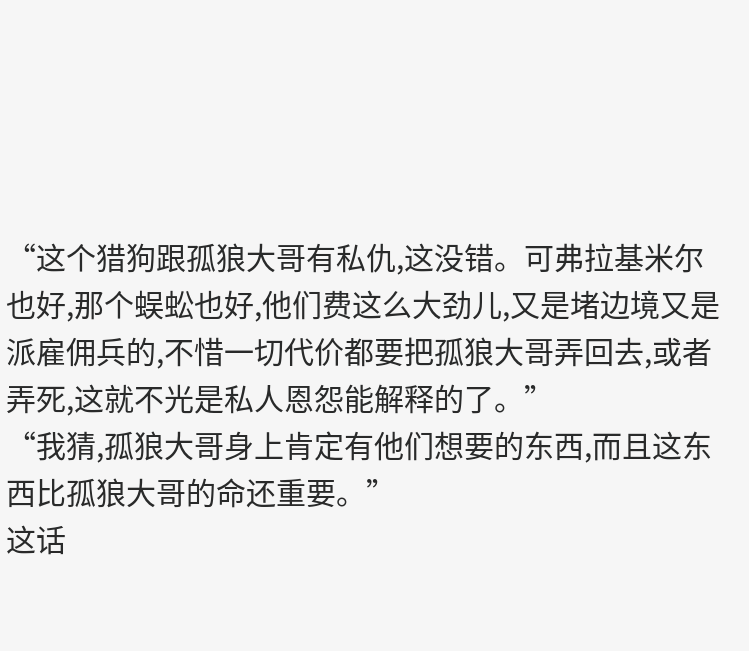“这个猎狗跟孤狼大哥有私仇,这没错。可弗拉基米尔也好,那个蜈蚣也好,他们费这么大劲儿,又是堵边境又是派雇佣兵的,不惜一切代价都要把孤狼大哥弄回去,或者弄死,这就不光是私人恩怨能解释的了。”
“我猜,孤狼大哥身上肯定有他们想要的东西,而且这东西比孤狼大哥的命还重要。”
这话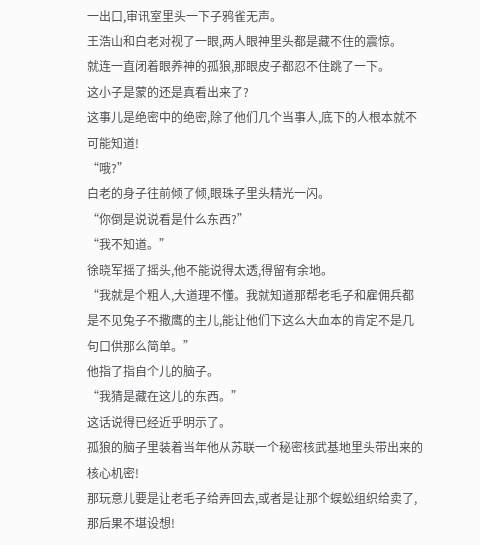一出口,审讯室里头一下子鸦雀无声。
王浩山和白老对视了一眼,两人眼神里头都是藏不住的震惊。
就连一直闭着眼养神的孤狼,那眼皮子都忍不住跳了一下。
这小子是蒙的还是真看出来了?
这事儿是绝密中的绝密,除了他们几个当事人,底下的人根本就不可能知道!
“哦?”
白老的身子往前倾了倾,眼珠子里头精光一闪。
“你倒是说说看是什么东西?”
“我不知道。”
徐晓军摇了摇头,他不能说得太透,得留有余地。
“我就是个粗人,大道理不懂。我就知道那帮老毛子和雇佣兵都是不见兔子不撒鹰的主儿,能让他们下这么大血本的肯定不是几句口供那么简单。”
他指了指自个儿的脑子。
“我猜是藏在这儿的东西。”
这话说得已经近乎明示了。
孤狼的脑子里装着当年他从苏联一个秘密核武基地里头带出来的核心机密!
那玩意儿要是让老毛子给弄回去,或者是让那个蜈蚣组织给卖了,那后果不堪设想!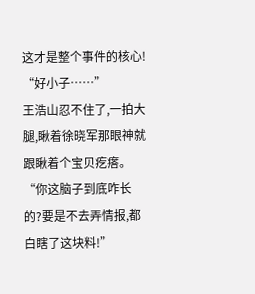这才是整个事件的核心!
“好小子……”
王浩山忍不住了,一拍大腿,瞅着徐晓军那眼神就跟瞅着个宝贝疙瘩。
“你这脑子到底咋长的?要是不去弄情报,都白瞎了这块料!”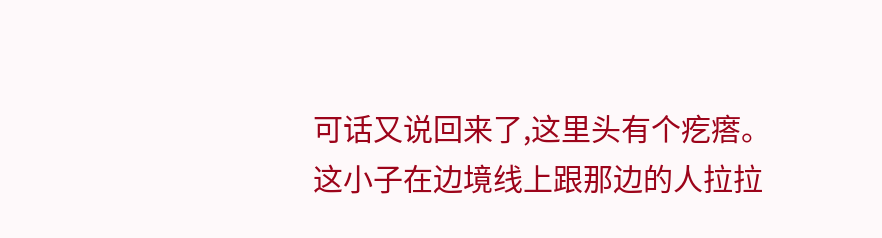可话又说回来了,这里头有个疙瘩。
这小子在边境线上跟那边的人拉拉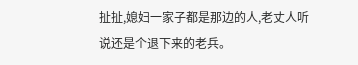扯扯,媳妇一家子都是那边的人,老丈人听说还是个退下来的老兵。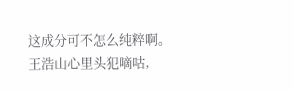这成分可不怎么纯粹啊。
王浩山心里头犯嘀咕,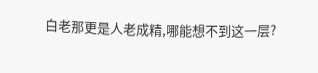白老那更是人老成精,哪能想不到这一层?